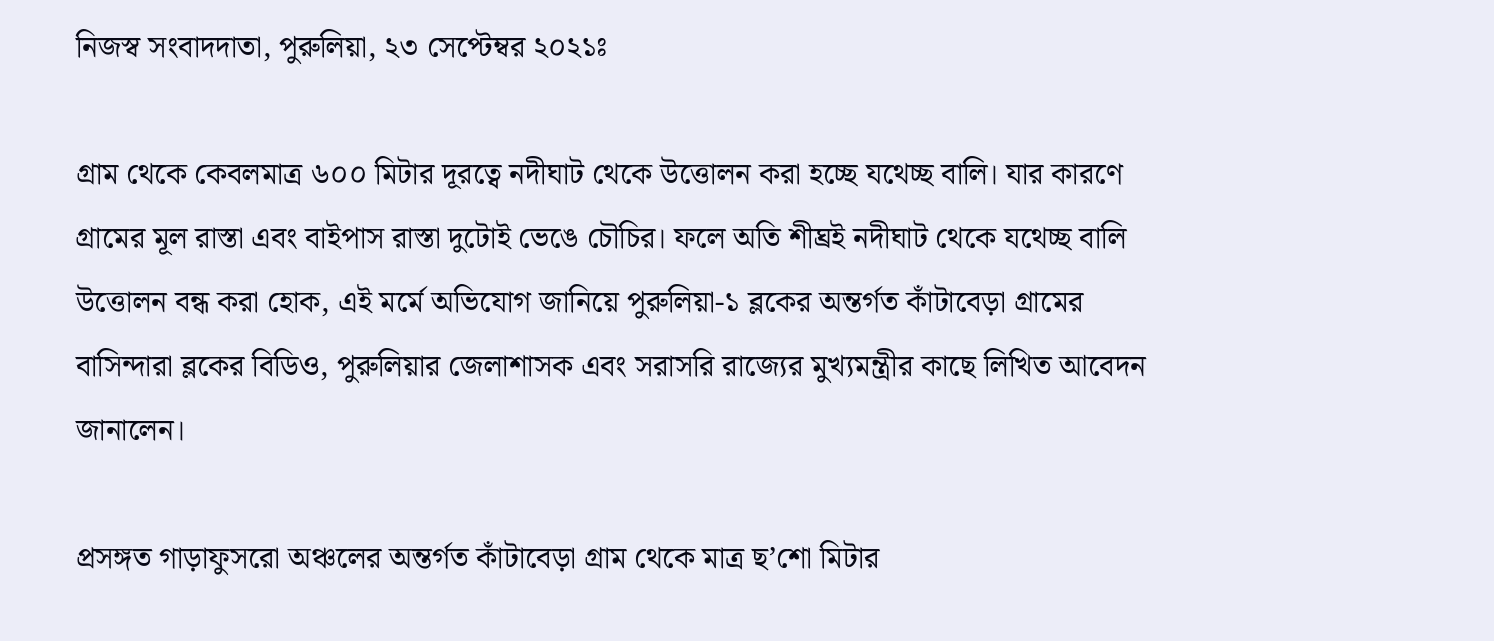নিজস্ব সংবাদদাতা, পুরুলিয়া, ২৩ সেপ্টেম্বর ২০২১ঃ

গ্রাম থেকে কেবলমাত্র ৬০০ মিটার দূরত্বে নদীঘাট থেকে উত্তোলন করা হচ্ছে যথেচ্ছ বালি। যার কারণে গ্রামের মূল রাস্তা এবং বাইপাস রাস্তা দুটোই ভেঙে চৌচির। ফলে অতি শীঘ্রই নদীঘাট থেকে যথেচ্ছ বালি উত্তোলন বন্ধ করা হোক, এই মর্মে অভিযোগ জানিয়ে পুরুলিয়া-১ ব্লকের অন্তর্গত কাঁটাবেড়া গ্রামের বাসিন্দারা ব্লকের বিডিও, পুরুলিয়ার জেলাশাসক এবং সরাসরি রাজ্যের মুখ্যমন্ত্রীর কাছে লিখিত আবেদন জানালেন।

প্রসঙ্গত গাড়াফুসরো অঞ্চলের অন্তর্গত কাঁটাবেড়া গ্রাম থেকে মাত্র ছ’শো মিটার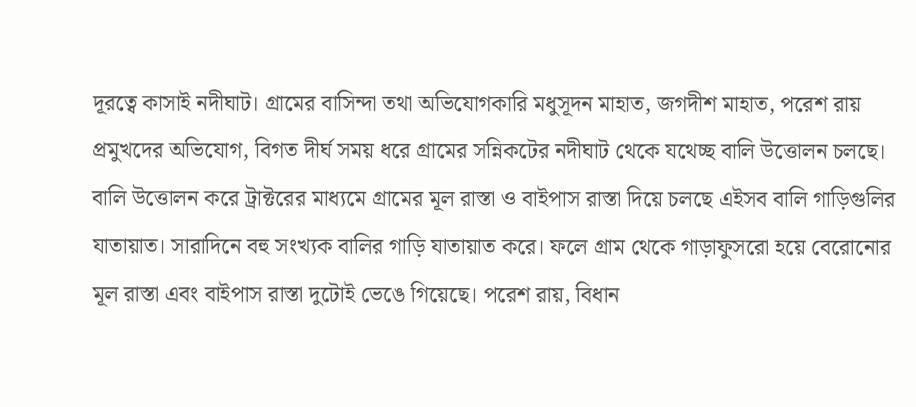দূরত্বে কাসাই নদীঘাট। গ্রামের বাসিন্দা তথা অভিযোগকারি মধুসূদন মাহাত, জগদীশ মাহাত, পরেশ রায় প্রমুখদের অভিযোগ, বিগত দীর্ঘ সময় ধরে গ্রামের সন্নিকটের নদীঘাট থেকে যথেচ্ছ বালি উত্তোলন চলছে। বালি উত্তোলন করে ট্রাক্টরের মাধ্যমে গ্রামের মূল রাস্তা ও বাইপাস রাস্তা দিয়ে চলছে এইসব বালি গাড়িগুলির যাতায়াত। সারাদিনে বহু সংখ্যক বালির গাড়ি যাতায়াত করে। ফলে গ্রাম থেকে গাড়াফুসরো হয়ে বেরোনোর মূল রাস্তা এবং বাইপাস রাস্তা দুটোই ভেঙে গিয়েছে। পরেশ রায়, বিধান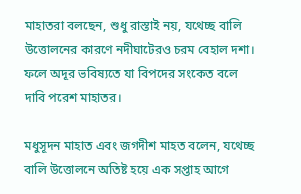মাহাতরা বলছেন, শুধু রাস্তাই নয়, যথেচ্ছ বালি উত্তোলনের কারণে নদীঘাটেরও চরম বেহাল দশা। ফলে অদূর ভবিষ্যতে যা বিপদের সংকেত বলে দাবি পরেশ মাহাতর।

মধুসূদন মাহাত এবং জগদীশ মাহত বলেন, যথেচ্ছ বালি উত্তোলনে অতিষ্ট হয়ে এক সপ্তাহ আগে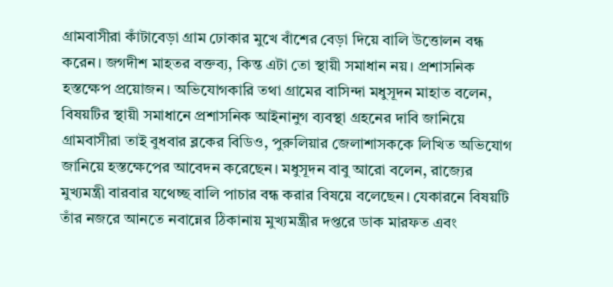গ্রামবাসীরা কাঁটাবেড়া গ্রাম ঢোকার মুখে বাঁশের বেড়া দিয়ে বালি উত্তোলন বন্ধ করেন। জগদীশ মাহতর বক্তব্য, কিন্ত এটা তো স্থায়ী সমাধান নয়। প্রশাসনিক হস্তক্ষেপ প্রয়োজন। অভিযোগকারি তথা গ্রামের বাসিন্দা মধুসূদন মাহাত বলেন, বিষয়টির স্থায়ী সমাধানে প্রশাসনিক আইনানুগ ব্যবস্থা গ্রহনের দাবি জানিয়ে গ্রামবাসীরা তাই বুধবার ব্লকের বিডিও, পুরুলিয়ার জেলাশাসককে লিখিত অভিযোগ জানিয়ে হস্তক্ষেপের আবেদন করেছেন। মধুসূদন বাবু আরো বলেন, রাজ্যের মুখ্যমন্ত্রী বারবার যথেচ্ছ বালি পাচার বন্ধ করার বিষয়ে বলেছেন। যেকারনে বিষয়টি তাঁর নজরে আনতে নবান্নের ঠিকানায় মুখ্যমন্ত্রীর দপ্তরে ডাক মারফত এবং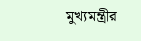মুখ্যমন্ত্রীর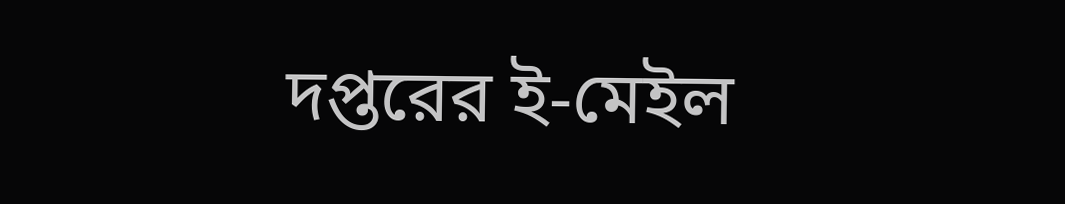দপ্তরের ই-মেইল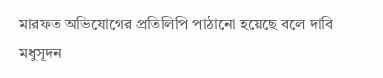মারফত অভিযোগের প্রতিলিপি পাঠানো হয়েছে বলে দাবি মধুসূদন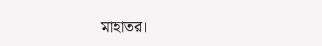মাহাতর।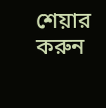শেয়ার করুন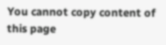You cannot copy content of this page